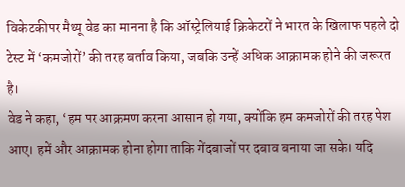विकेटकीपर मैथ्यू वेड का मानना है कि ऑस्ट्रेलियाई क्रिकेटरों ने भारत के खिलाफ पहले दो टेस्ट में ‘कमजोरों’ की तरह बर्ताव किया, जबकि उन्हें अधिक आक्रामक होने की जरूरत है।
वेड ने कहा, ‘हम पर आक्रमण करना आसान हो गया, क्योंकि हम कमजोरों की तरह पेश आए। हमें और आक्रामक होना होगा ताकि गेंदबाजों पर दबाव बनाया जा सके। यदि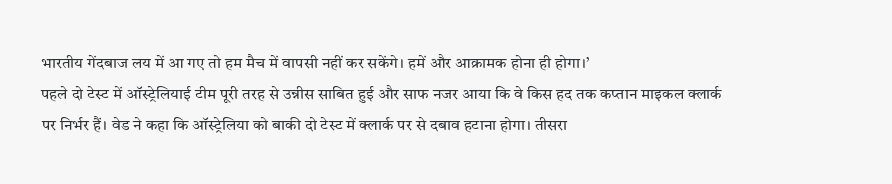भारतीय गेंदबाज लय में आ गए तो हम मैच में वापसी नहीं कर सकेंगे। हमें और आक्रामक होना ही होगा।’
पहले दो टेस्ट में ऑस्ट्रेलियाई टीम पूरी तरह से उन्नीस साबित हुई और साफ नजर आया कि वे किस हद तक कप्तान माइकल क्लार्क पर निर्भर हैं। वेड ने कहा कि ऑस्ट्रेलिया को बाकी दो टेस्ट में क्लार्क पर से दबाव हटाना होगा। तीसरा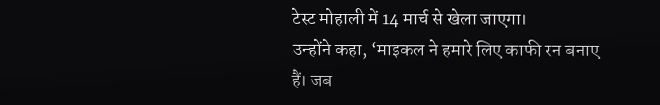टेस्ट मोहाली में 14 मार्च से खेला जाएगा।
उन्होंने कहा, ‘माइकल ने हमारे लिए काफी रन बनाए हैं। जब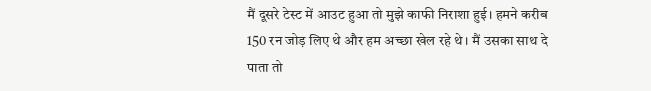मैं दूसरे टेस्ट में आउट हुआ तो मुझे काफी निराशा हुई। हमने करीब 150 रन जोड़ लिए थे और हम अच्छा खेल रहे थे। मैं उसका साथ दे पाता तो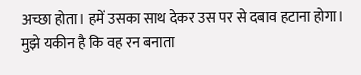अच्छा होता। हमें उसका साथ देकर उस पर से दबाव हटाना होगा। मुझे यकीन है कि वह रन बनाता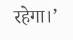रहेगा।’